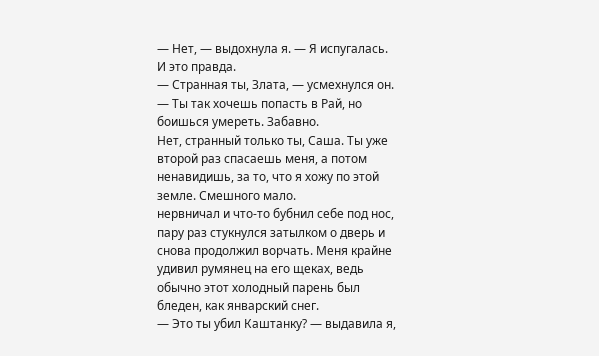— Нет, — выдохнула я. — Я испугалась.
И это правда.
— Странная ты, Злата, — усмехнулся он. — Ты так хочешь попасть в Рай, но боишься умереть. Забавно.
Нет, странный только ты, Саша. Ты уже второй раз спасаешь меня, а потом ненавидишь, за то, что я хожу по этой земле. Смешного мало.
нервничал и что-то бубнил себе под нос, пару раз стукнулся затылком о дверь и снова продолжил ворчать. Меня крайне удивил румянец на его щеках, ведь обычно этот холодный парень был бледен, как январский снег.
— Это ты убил Каштанку? — выдавила я,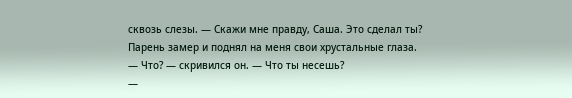сквозь слезы. — Скажи мне правду, Саша. Это сделал ты?
Парень замер и поднял на меня свои хрустальные глаза.
— Что? — скривился он. — Что ты несешь?
—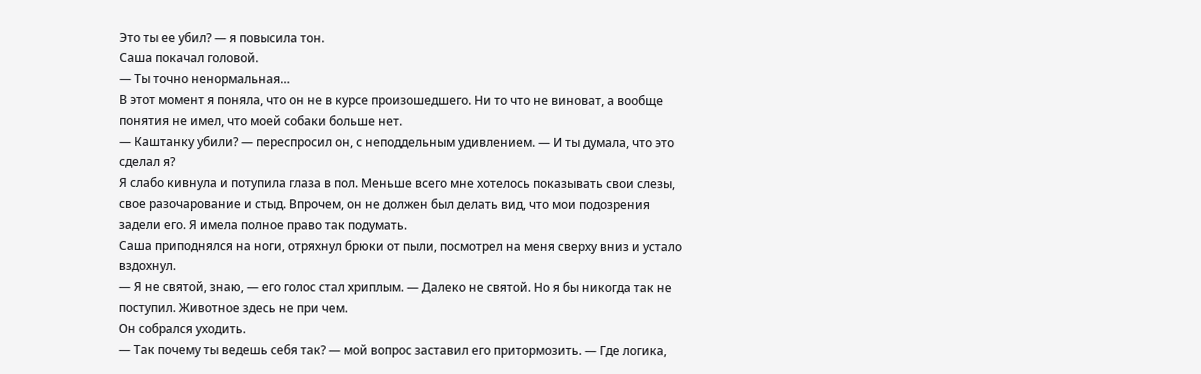Это ты ее убил? — я повысила тон.
Саша покачал головой.
— Ты точно ненормальная…
В этот момент я поняла, что он не в курсе произошедшего. Ни то что не виноват, а вообще понятия не имел, что моей собаки больше нет.
— Каштанку убили? — переспросил он, с неподдельным удивлением. — И ты думала, что это сделал я?
Я слабо кивнула и потупила глаза в пол. Меньше всего мне хотелось показывать свои слезы, свое разочарование и стыд. Впрочем, он не должен был делать вид, что мои подозрения задели его. Я имела полное право так подумать.
Саша приподнялся на ноги, отряхнул брюки от пыли, посмотрел на меня сверху вниз и устало вздохнул.
— Я не святой, знаю, — его голос стал хриплым. — Далеко не святой. Но я бы никогда так не поступил. Животное здесь не при чем.
Он собрался уходить.
— Так почему ты ведешь себя так? — мой вопрос заставил его притормозить. — Где логика,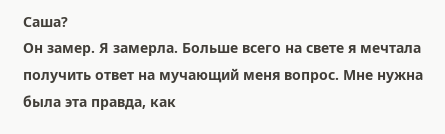Саша?
Он замер. Я замерла. Больше всего на свете я мечтала получить ответ на мучающий меня вопрос. Мне нужна была эта правда, как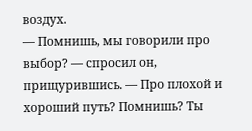воздух.
— Помнишь, мы говорили про выбор? — спросил он, прищурившись. — Про плохой и хороший путь? Помнишь? Ты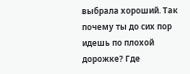выбрала хороший. Так почему ты до сих пор идешь по плохой дорожке? Где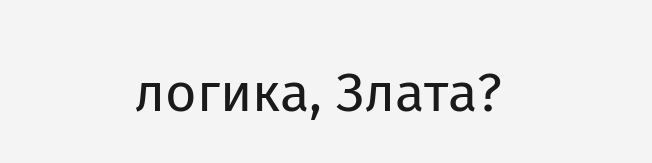логика, Злата?